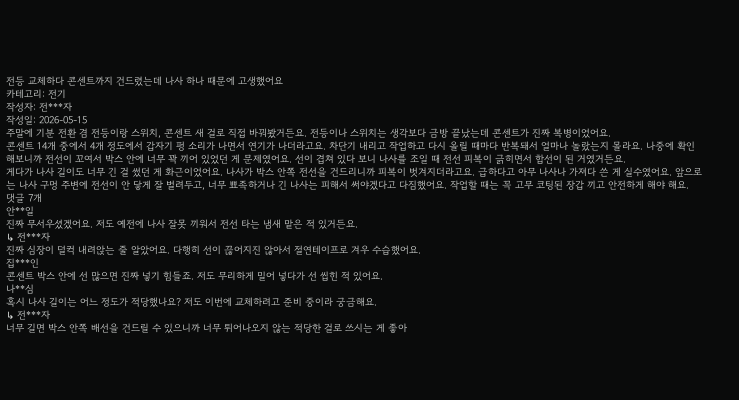전등 교체하다 콘센트까지 건드렸는데 나사 하나 때문에 고생했어요
카테고리: 전기
작성자: 전***자
작성일: 2026-05-15
주말에 기분 전환 겸 전등이랑 스위치, 콘센트 새 걸로 직접 바꿔봤거든요. 전등이나 스위치는 생각보다 금방 끝났는데 콘센트가 진짜 복병이었어요.
콘센트 14개 중에서 4개 정도에서 갑자기 펑 소리가 나면서 연기가 나더라고요. 차단기 내리고 작업하고 다시 올릴 때마다 반복돼서 얼마나 놀랐는지 몰라요. 나중에 확인해보니까 전선이 꼬여서 박스 안에 너무 꽉 끼어 있었던 게 문제였어요. 선이 겹쳐 있다 보니 나사를 조일 때 전선 피복이 긁히면서 합선이 된 거였거든요.
게다가 나사 길이도 너무 긴 걸 썼던 게 화근이었어요. 나사가 박스 안쪽 전선을 건드리니까 피복이 벗겨지더라고요. 급하다고 아무 나사나 가져다 쓴 게 실수였어요. 앞으로는 나사 구멍 주변에 전선이 안 닿게 잘 벌려두고, 너무 뾰족하거나 긴 나사는 피해서 써야겠다고 다짐했어요. 작업할 때는 꼭 고무 코팅된 장갑 끼고 안전하게 해야 해요.
댓글 7개
안**일
진짜 무서우셨겠어요. 저도 예전에 나사 잘못 끼워서 전선 타는 냄새 맡은 적 있거든요.
↳ 전***자
진짜 심장이 덜컥 내려앉는 줄 알았어요. 다행히 선이 끊어지진 않아서 절연테이프로 겨우 수습했어요.
집***인
콘센트 박스 안에 선 많으면 진짜 넣기 힘들죠. 저도 무리하게 밀어 넣다가 선 씹힌 적 있어요.
나**심
혹시 나사 길이는 어느 정도가 적당했나요? 저도 이번에 교체하려고 준비 중이라 궁금해요.
↳ 전***자
너무 길면 박스 안쪽 배선을 건드릴 수 있으니까 너무 튀어나오지 않는 적당한 걸로 쓰시는 게 좋아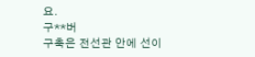요.
구**버
구축은 전선관 안에 선이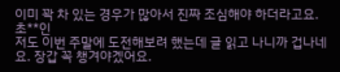이미 꽉 차 있는 경우가 많아서 진짜 조심해야 하더라고요.
초**인
저도 이번 주말에 도전해보려 했는데 글 읽고 나니까 겁나네요. 장갑 꼭 챙겨야겠어요.